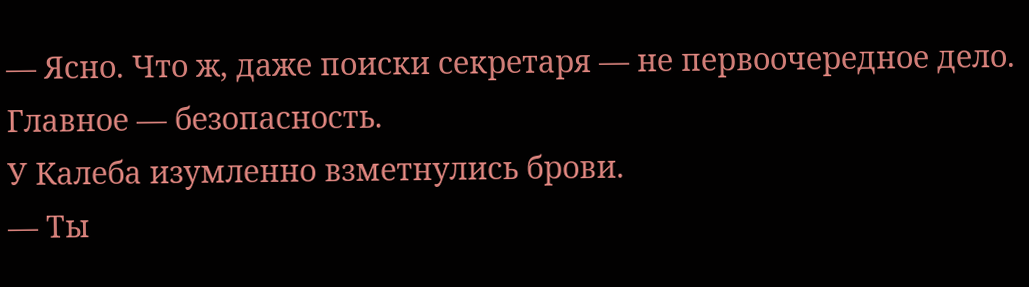— Ясно. Что ж, даже поиски секретаря — не первоочередное дело. Главное — безопасность.
У Калеба изумленно взметнулись брови.
— Ты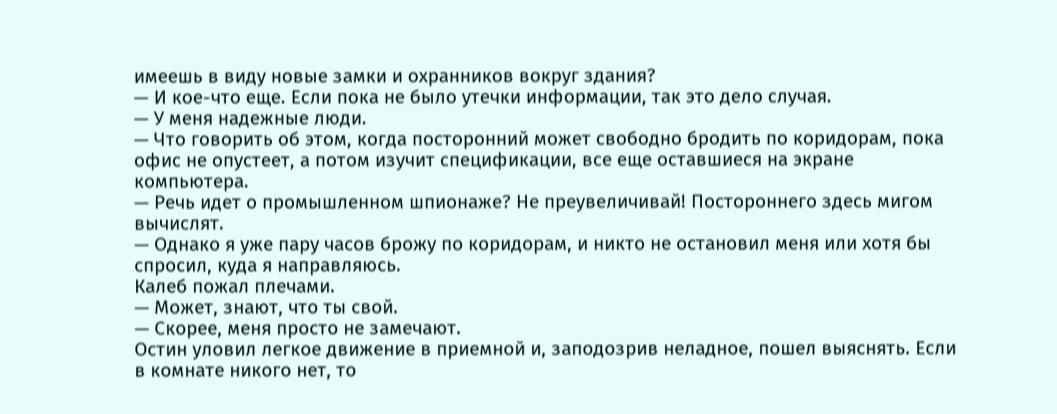имеешь в виду новые замки и охранников вокруг здания?
— И кое-что еще. Если пока не было утечки информации, так это дело случая.
— У меня надежные люди.
— Что говорить об этом, когда посторонний может свободно бродить по коридорам, пока офис не опустеет, а потом изучит спецификации, все еще оставшиеся на экране компьютера.
— Речь идет о промышленном шпионаже? Не преувеличивай! Постороннего здесь мигом вычислят.
— Однако я уже пару часов брожу по коридорам, и никто не остановил меня или хотя бы спросил, куда я направляюсь.
Калеб пожал плечами.
— Может, знают, что ты свой.
— Скорее, меня просто не замечают.
Остин уловил легкое движение в приемной и, заподозрив неладное, пошел выяснять. Если в комнате никого нет, то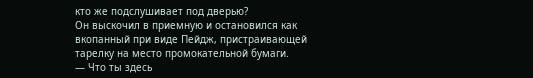кто же подслушивает под дверью?
Он выскочил в приемную и остановился как вкопанный при виде Пейдж, пристраивающей тарелку на место промокательной бумаги.
— Что ты здесь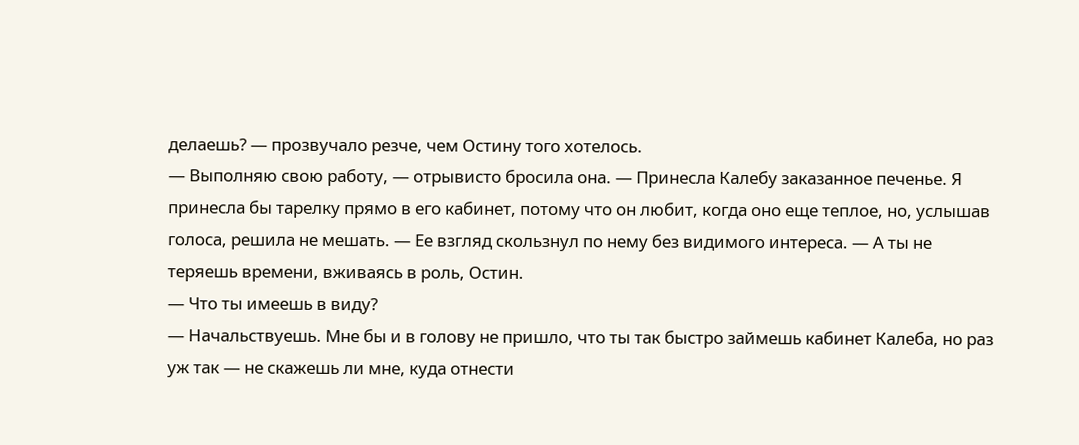делаешь? — прозвучало резче, чем Остину того хотелось.
— Выполняю свою работу, — отрывисто бросила она. — Принесла Калебу заказанное печенье. Я принесла бы тарелку прямо в его кабинет, потому что он любит, когда оно еще теплое, но, услышав голоса, решила не мешать. — Ее взгляд скользнул по нему без видимого интереса. — А ты не теряешь времени, вживаясь в роль, Остин.
— Что ты имеешь в виду?
— Начальствуешь. Мне бы и в голову не пришло, что ты так быстро займешь кабинет Калеба, но раз уж так — не скажешь ли мне, куда отнести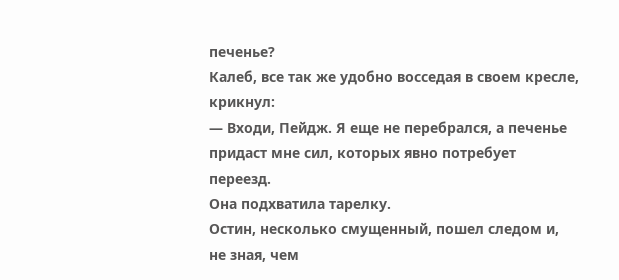печенье?
Калеб, все так же удобно восседая в своем кресле, крикнул:
— Входи, Пейдж. Я еще не перебрался, а печенье придаст мне сил, которых явно потребует переезд.
Она подхватила тарелку.
Остин, несколько смущенный, пошел следом и, не зная, чем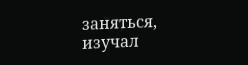заняться, изучал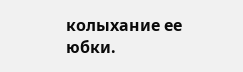колыхание ее юбки.